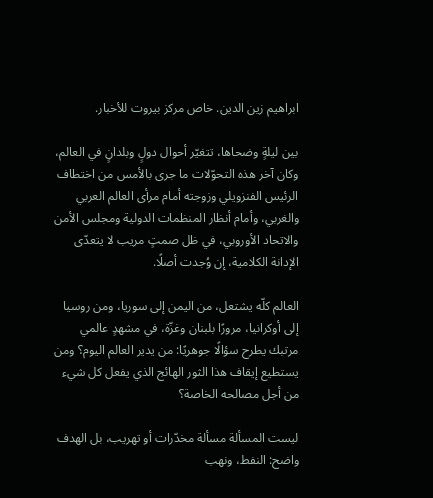ابراهيم زين الدين. خاص مركز بيروت للأخبار.

بين ليلةٍ وضحاها، تتغيّر أحوال دولٍ وبلدانٍ في العالم، وكان آخر هذه التحوّلات ما جرى بالأمس من اختطاف الرئيس الفنزويلي وزوجته أمام مرأى العالم العربي والغربي، وأمام أنظار المنظمات الدولية ومجلس الأمن والاتحاد الأوروبي، في ظل صمتٍ مريب لا يتعدّى الإدانة الكلامية، إن وُجدت أصلًا.

العالم كلّه يشتعل، من اليمن إلى سوريا، ومن روسيا إلى أوكرانيا، مرورًا بلبنان وغزّة، في مشهدٍ عالمي مرتبك يطرح سؤالًا جوهريًا: من يدير العالم اليوم؟ ومن يستطيع إيقاف هذا الثور الهائج الذي يفعل كل شيء من أجل مصالحه الخاصة؟

ليست المسألة مسألة مخدّرات أو تهريب، بل الهدف واضح: النفط، ونهب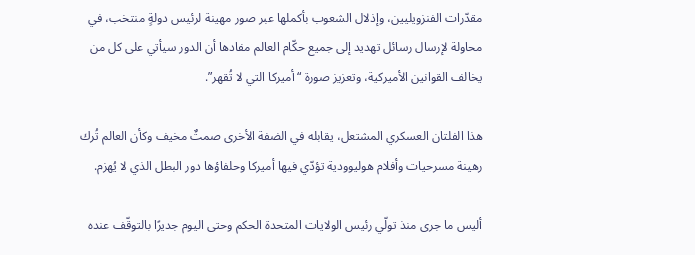مقدّرات الفنزويليين، وإذلال الشعوب بأكملها عبر صور مهينة لرئيس دولةٍ منتخب، في محاولة لإرسال رسائل تهديد إلى جميع حكّام العالم مفادها أن الدور سيأتي على كل من يخالف القوانين الأميركية، وتعزيز صورة “أميركا التي لا تُقهر”.

هذا الفلتان العسكري المشتعل، يقابله في الضفة الأخرى صمتٌ مخيف وكأن العالم تُرك رهينة مسرحيات وأفلام هوليوودية تؤدّي فيها أميركا وحلفاؤها دور البطل الذي لا يُهزم.

أليس ما جرى منذ تولّي رئيس الولايات المتحدة الحكم وحتى اليوم جديرًا بالتوقّف عنده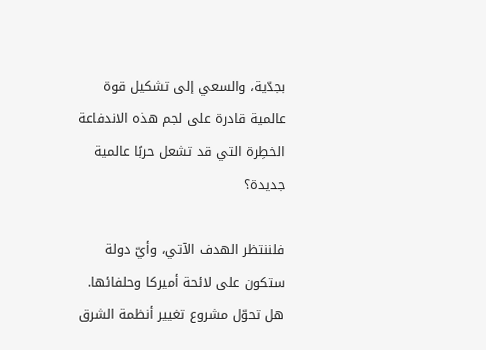بجدّية، والسعي إلى تشكيل قوة عالمية قادرة على لجم هذه الاندفاعة الخطِرة التي قد تشعل حربًا عالمية جديدة؟

فلننتظر الهدف الآتي، وأيّ دولة ستكون على لائحة أميركا وحلفائها. هل تحوّل مشروع تغيير أنظمة الشرق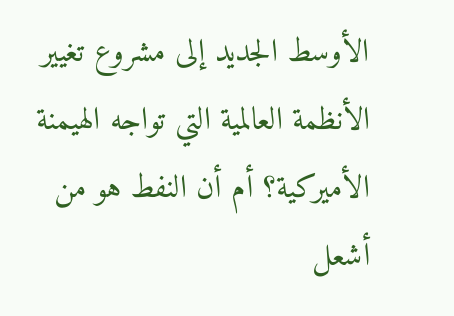الأوسط الجديد إلى مشروع تغيير الأنظمة العالمية التي تواجه الهيمنة الأميركية؟ أم أن النفط هو من أشعل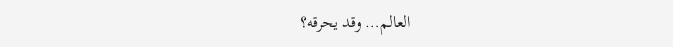العالم… وقد يحرقه؟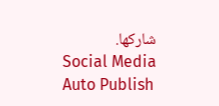شاركها.
Social Media Auto Publish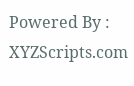Powered By : XYZScripts.com